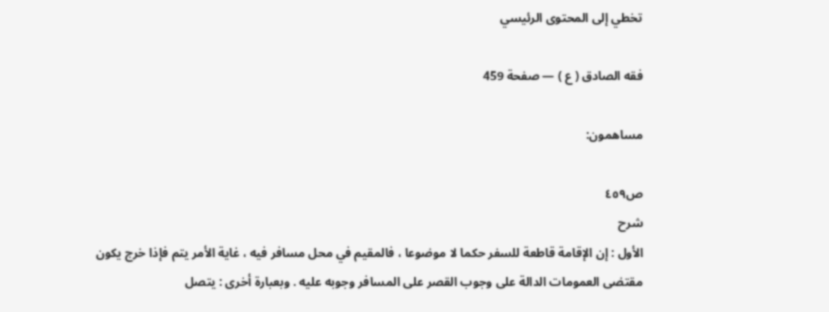تخطي إلى المحتوى الرئيسي

فقه الصادق ( ع ) — صفحة 459

مساهمون:

ص٤٥٩
شرح
الأول : إن الإقامة قاطعة للسفر حكما لا موضوعا ، فالمقيم في محل مسافر فيه ، غاية الأمر يتم فإذا خرج يكون مقتضى العمومات الدالة على وجوب القصر على المسافر وجوبه عليه . وبعبارة أخرى : يتصل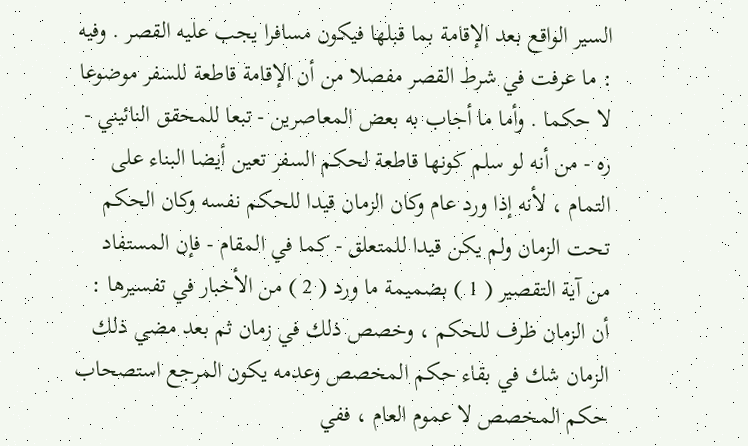السير الواقع بعد الإقامة بما قبلها فيكون مسافرا يجب عليه القصر . وفيه : ما عرفت في شرط القصر مفصلا من أن الإقامة قاطعة للسفر موضوعا لا حكما . وأما ما أجاب به بعض المعاصرين - تبعا للمحقق النائيني - ره - من أنه لو سلم كونها قاطعة لحكم السفر تعين أيضا البناء على التمام ، لأنه إذا ورد عام وكان الزمان قيدا للحكم نفسه وكان الحكم تحت الزمان ولم يكن قيدا للمتعلق - كما في المقام - فإن المستفاد من آية التقصير ( 1 ) بضميمة ما ورد ( 2 ) من الأخبار في تفسيرها : أن الزمان ظرف للحكم ، وخصص ذلك في زمان ثم بعد مضي ذلك الزمان شك في بقاء حكم المخصص وعدمه يكون المرجع استصحاب حكم المخصص لا عموم العام ، ففي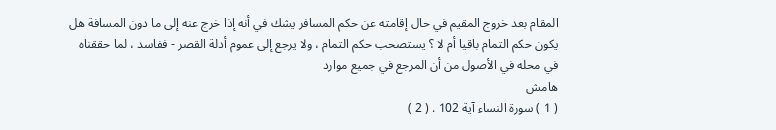المقام بعد خروج المقيم في حال إقامته عن حكم المسافر يشك في أنه إذا خرج عنه إلى ما دون المسافة هل يكون حكم التمام باقيا أم لا ؟ يستصحب حكم التمام ، ولا يرجع إلى عموم أدلة القصر - ففاسد ، لما حققناه في محله في الأصول من أن المرجع في جميع موارد
هامش
( 1 ) سورة النساء آية 102 . ( 2 )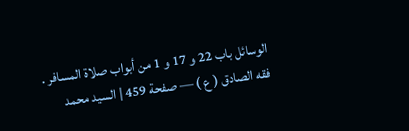الوسائل باب 22 و 17 و 1 من أبواب صلاة المسافر .
فقه الصادق ( ع ) — صفحة 459 | السيد محمد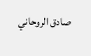صادق الروحاني